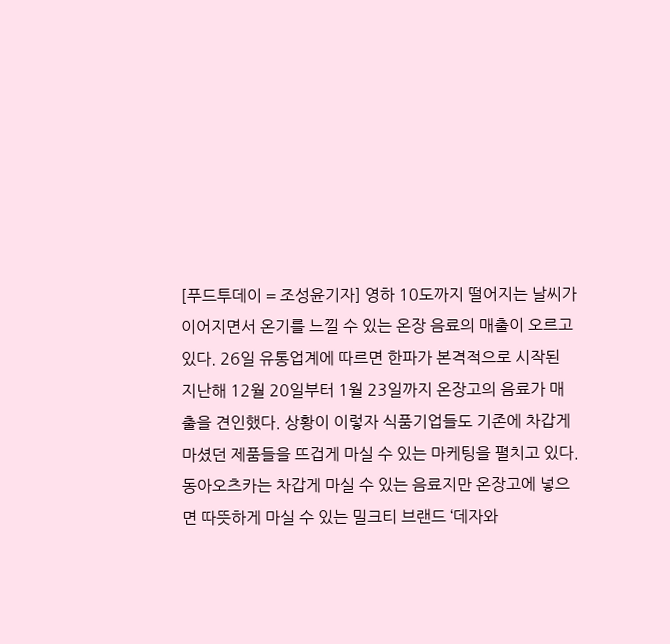[푸드투데이 = 조성윤기자] 영하 10도까지 떨어지는 날씨가 이어지면서 온기를 느낄 수 있는 온장 음료의 매출이 오르고 있다. 26일 유통업계에 따르면 한파가 본격적으로 시작된 지난해 12월 20일부터 1월 23일까지 온장고의 음료가 매출을 견인했다. 상황이 이렇자 식품기업들도 기존에 차갑게 마셨던 제품들을 뜨겁게 마실 수 있는 마케팅을 펼치고 있다. 동아오츠카는 차갑게 마실 수 있는 음료지만 온장고에 넣으면 따뜻하게 마실 수 있는 밀크티 브랜드 ‘데자와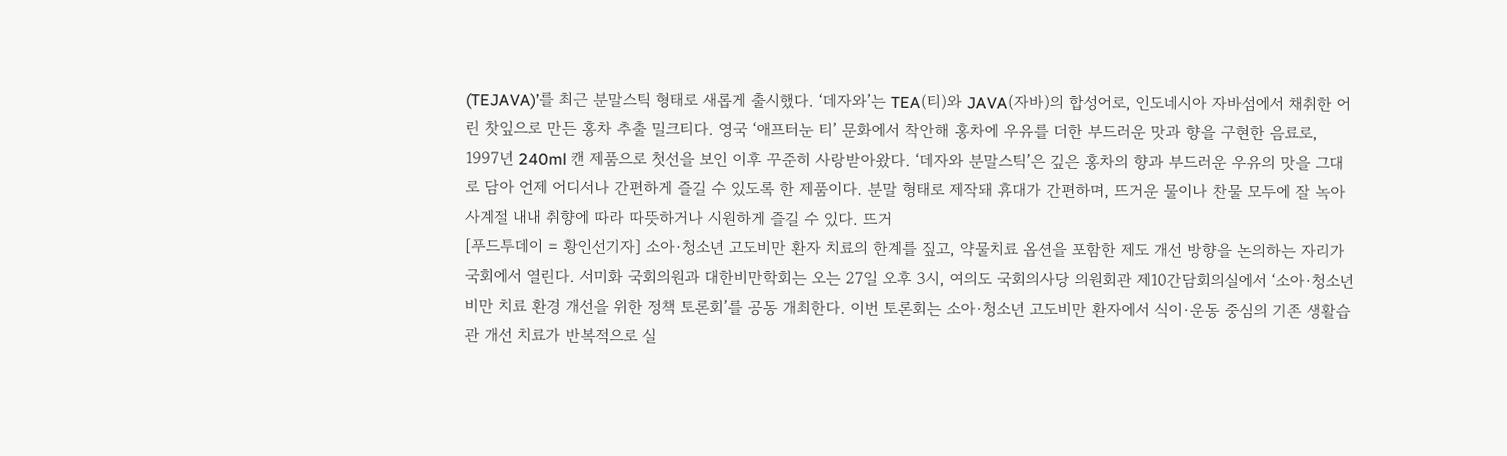(TEJAVA)’를 최근 분말스틱 형태로 새롭게 출시했다. ‘데자와’는 TEA(티)와 JAVA(자바)의 합성어로, 인도네시아 자바섬에서 채취한 어린 찻잎으로 만든 홍차 추출 밀크티다. 영국 ‘애프터눈 티’ 문화에서 착안해 홍차에 우유를 더한 부드러운 맛과 향을 구현한 음료로, 1997년 240ml 캔 제품으로 첫선을 보인 이후 꾸준히 사랑받아왔다. ‘데자와 분말스틱’은 깊은 홍차의 향과 부드러운 우유의 맛을 그대로 담아 언제 어디서나 간편하게 즐길 수 있도록 한 제품이다. 분말 형태로 제작돼 휴대가 간편하며, 뜨거운 물이나 찬물 모두에 잘 녹아 사계절 내내 취향에 따라 따뜻하거나 시원하게 즐길 수 있다. 뜨거
[푸드투데이 = 황인선기자] 소아·청소년 고도비만 환자 치료의 한계를 짚고, 약물치료 옵션을 포함한 제도 개선 방향을 논의하는 자리가 국회에서 열린다. 서미화 국회의원과 대한비만학회는 오는 27일 오후 3시, 여의도 국회의사당 의원회관 제10간담회의실에서 ‘소아·청소년 비만 치료 환경 개선을 위한 정책 토론회’를 공동 개최한다. 이번 토론회는 소아·청소년 고도비만 환자에서 식이·운동 중심의 기존 생활습관 개선 치료가 반복적으로 실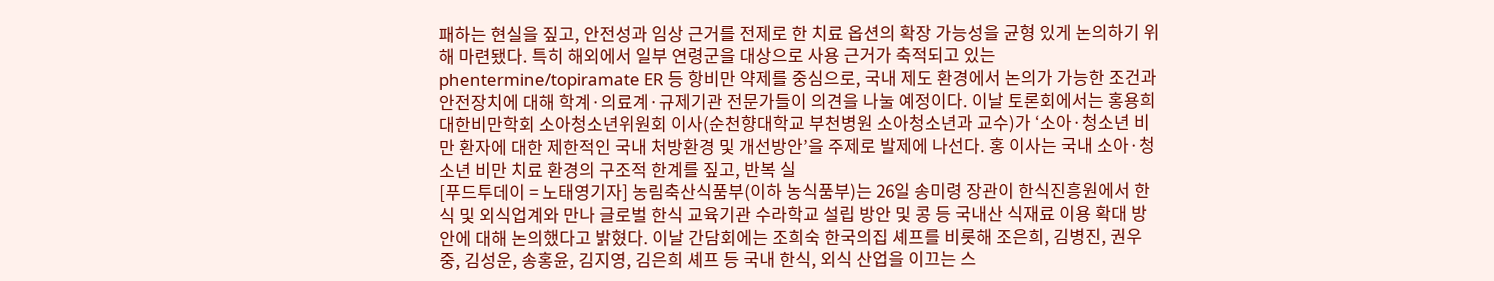패하는 현실을 짚고, 안전성과 임상 근거를 전제로 한 치료 옵션의 확장 가능성을 균형 있게 논의하기 위해 마련됐다. 특히 해외에서 일부 연령군을 대상으로 사용 근거가 축적되고 있는 phentermine/topiramate ER 등 항비만 약제를 중심으로, 국내 제도 환경에서 논의가 가능한 조건과 안전장치에 대해 학계·의료계·규제기관 전문가들이 의견을 나눌 예정이다. 이날 토론회에서는 홍용희 대한비만학회 소아청소년위원회 이사(순천향대학교 부천병원 소아청소년과 교수)가 ‘소아·청소년 비만 환자에 대한 제한적인 국내 처방환경 및 개선방안’을 주제로 발제에 나선다. 홍 이사는 국내 소아·청소년 비만 치료 환경의 구조적 한계를 짚고, 반복 실
[푸드투데이 = 노태영기자] 농림축산식품부(이하 농식품부)는 26일 송미령 장관이 한식진흥원에서 한식 및 외식업계와 만나 글로벌 한식 교육기관 수라학교 설립 방안 및 콩 등 국내산 식재료 이용 확대 방안에 대해 논의했다고 밝혔다. 이날 간담회에는 조희숙 한국의집 셰프를 비롯해 조은희, 김병진, 권우중, 김성운, 송홍윤, 김지영, 김은희 셰프 등 국내 한식, 외식 산업을 이끄는 스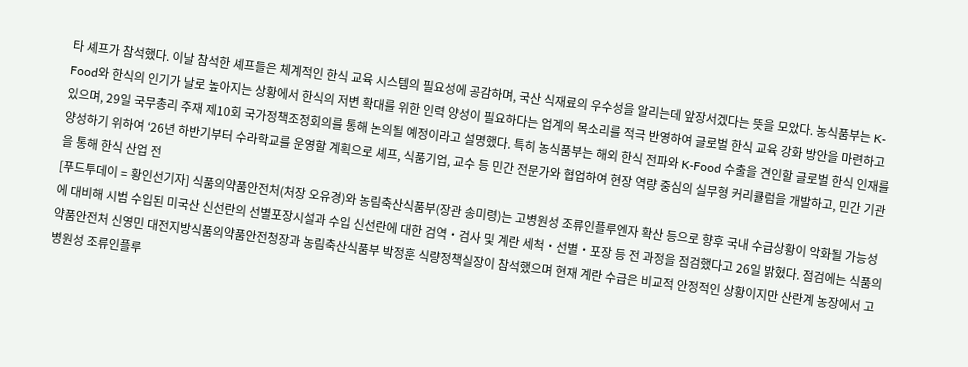타 셰프가 참석했다. 이날 참석한 셰프들은 체계적인 한식 교육 시스템의 필요성에 공감하며, 국산 식재료의 우수성을 알리는데 앞장서겠다는 뜻을 모았다. 농식품부는 K-Food와 한식의 인기가 날로 높아지는 상황에서 한식의 저변 확대를 위한 인력 양성이 필요하다는 업계의 목소리를 적극 반영하여 글로벌 한식 교육 강화 방안을 마련하고 있으며, 29일 국무총리 주재 제10회 국가정책조정회의를 통해 논의될 예정이라고 설명했다. 특히 농식품부는 해외 한식 전파와 K-Food 수출을 견인할 글로벌 한식 인재를 양성하기 위하여 ‘26년 하반기부터 수라학교를 운영할 계획으로 셰프, 식품기업, 교수 등 민간 전문가와 협업하여 현장 역량 중심의 실무형 커리큘럼을 개발하고, 민간 기관을 통해 한식 산업 전
[푸드투데이 = 황인선기자] 식품의약품안전처(처장 오유경)와 농림축산식품부(장관 송미령)는 고병원성 조류인플루엔자 확산 등으로 향후 국내 수급상황이 악화될 가능성에 대비해 시범 수입된 미국산 신선란의 선별포장시설과 수입 신선란에 대한 검역‧검사 및 계란 세척‧선별‧포장 등 전 과정을 점검했다고 26일 밝혔다. 점검에는 식품의약품안전처 신영민 대전지방식품의약품안전청장과 농림축산식품부 박정훈 식량정책실장이 참석했으며 현재 계란 수급은 비교적 안정적인 상황이지만 산란계 농장에서 고병원성 조류인플루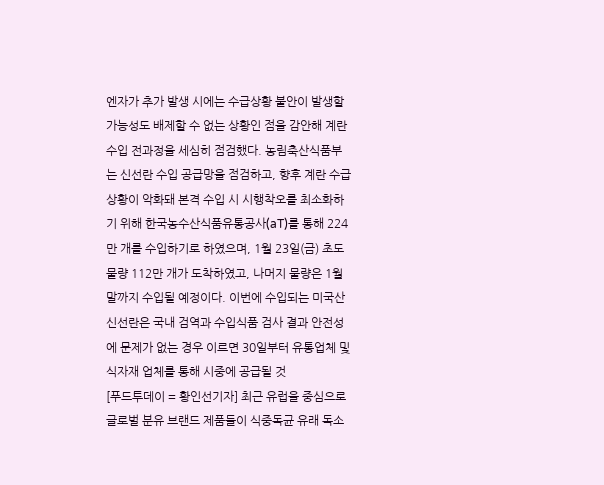엔자가 추가 발생 시에는 수급상황 불안이 발생할 가능성도 배제할 수 없는 상황인 점을 감안해 계란 수입 전과정을 세심히 점검했다. 농림축산식품부는 신선란 수입 공급망을 점검하고, 향후 계란 수급상황이 악화돼 본격 수입 시 시행착오를 최소화하기 위해 한국농수산식품유통공사(aT)를 통해 224만 개를 수입하기로 하였으며, 1월 23일(금) 초도 물량 112만 개가 도착하였고, 나머지 물량은 1월 말까지 수입될 예정이다. 이번에 수입되는 미국산 신선란은 국내 검역과 수입식품 검사 결과 안전성에 문제가 없는 경우 이르면 30일부터 유통업체 및 식자재 업체를 통해 시중에 공급될 것
[푸드투데이 = 황인선기자] 최근 유럽을 중심으로 글로벌 분유 브랜드 제품들이 식중독균 유래 독소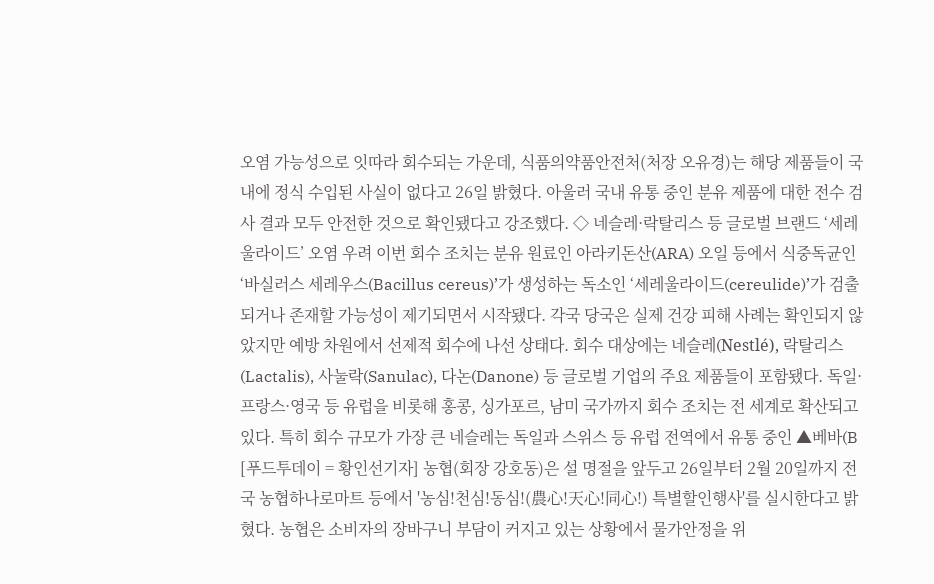오염 가능성으로 잇따라 회수되는 가운데, 식품의약품안전처(처장 오유경)는 해당 제품들이 국내에 정식 수입된 사실이 없다고 26일 밝혔다. 아울러 국내 유통 중인 분유 제품에 대한 전수 검사 결과 모두 안전한 것으로 확인됐다고 강조했다. ◇ 네슬레·락탈리스 등 글로벌 브랜드 ‘세레울라이드’ 오염 우려 이번 회수 조치는 분유 원료인 아라키돈산(ARA) 오일 등에서 식중독균인 ‘바실러스 세레우스(Bacillus cereus)’가 생성하는 독소인 ‘세레울라이드(cereulide)’가 검출되거나 존재할 가능성이 제기되면서 시작됐다. 각국 당국은 실제 건강 피해 사례는 확인되지 않았지만 예방 차원에서 선제적 회수에 나선 상태다. 회수 대상에는 네슬레(Nestlé), 락탈리스(Lactalis), 사눌락(Sanulac), 다논(Danone) 등 글로벌 기업의 주요 제품들이 포함됐다. 독일·프랑스·영국 등 유럽을 비롯해 홍콩, 싱가포르, 남미 국가까지 회수 조치는 전 세계로 확산되고 있다. 특히 회수 규모가 가장 큰 네슬레는 독일과 스위스 등 유럽 전역에서 유통 중인 ▲베바(B
[푸드투데이 = 황인선기자] 농협(회장 강호동)은 설 명절을 앞두고 26일부터 2월 20일까지 전국 농협하나로마트 등에서 '농심!천심!동심!(農心!天心!同心!) 특별할인행사'를 실시한다고 밝혔다. 농협은 소비자의 장바구니 부담이 커지고 있는 상황에서 물가안정을 위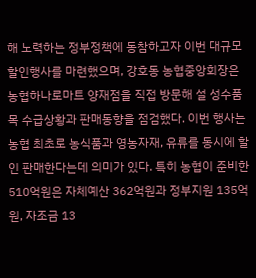해 노력하는 정부정책에 동참하고자 이번 대규모 할인행사를 마련했으며, 강호동 농협중앙회장은 농협하나로마트 양재점을 직접 방문해 설 성수품목 수급상황과 판매동향을 점검했다. 이번 행사는 농협 최초로 농식품과 영농자재, 유류를 동시에 할인 판매한다는데 의미가 있다. 특히 농협이 준비한 510억원은 자체예산 362억원과 정부지원 135억원, 자조금 13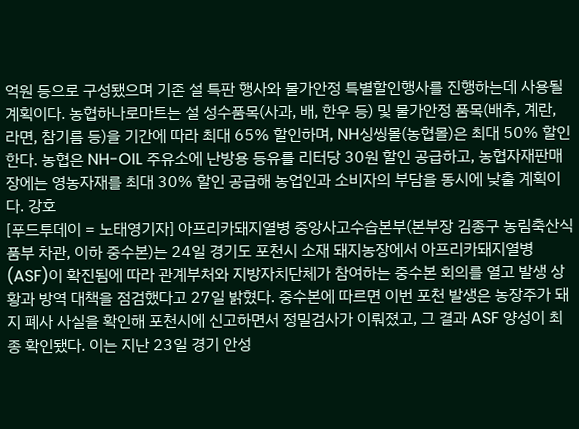억원 등으로 구성됐으며 기존 설 특판 행사와 물가안정 특별할인행사를 진행하는데 사용될 계획이다. 농협하나로마트는 설 성수품목(사과, 배, 한우 등) 및 물가안정 품목(배추, 계란, 라면, 참기름 등)을 기간에 따라 최대 65% 할인하며, NH싱씽몰(농협몰)은 최대 50% 할인한다. 농협은 NH-OIL 주유소에 난방용 등유를 리터당 30원 할인 공급하고, 농협자재판매장에는 영농자재를 최대 30% 할인 공급해 농업인과 소비자의 부담을 동시에 낮출 계획이다. 강호
[푸드투데이 = 노태영기자] 아프리카돼지열병 중앙사고수습본부(본부장 김종구 농림축산식품부 차관, 이하 중수본)는 24일 경기도 포천시 소재 돼지농장에서 아프리카돼지열병(ASF)이 확진됨에 따라 관계부처와 지방자치단체가 참여하는 중수본 회의를 열고 발생 상황과 방역 대책을 점검했다고 27일 밝혔다. 중수본에 따르면 이번 포천 발생은 농장주가 돼지 폐사 사실을 확인해 포천시에 신고하면서 정밀검사가 이뤄졌고, 그 결과 ASF 양성이 최종 확인됐다. 이는 지난 23일 경기 안성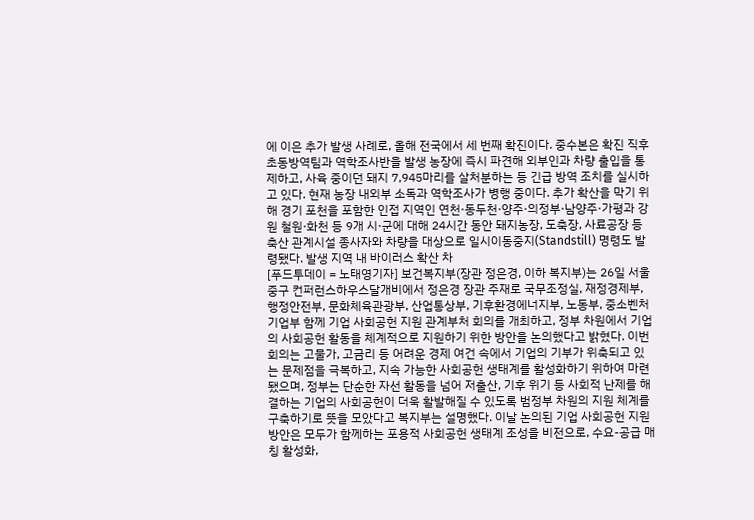에 이은 추가 발생 사례로, 올해 전국에서 세 번째 확진이다. 중수본은 확진 직후 초동방역팀과 역학조사반을 발생 농장에 즉시 파견해 외부인과 차량 출입을 통제하고, 사육 중이던 돼지 7,945마리를 살처분하는 등 긴급 방역 조치를 실시하고 있다. 현재 농장 내외부 소독과 역학조사가 병행 중이다. 추가 확산을 막기 위해 경기 포천을 포함한 인접 지역인 연천·동두천·양주·의정부·남양주·가평과 강원 철원·화천 등 9개 시·군에 대해 24시간 동안 돼지농장, 도축장, 사료공장 등 축산 관계시설 종사자와 차량을 대상으로 일시이동중지(Standstill) 명령도 발령됐다. 발생 지역 내 바이러스 확산 차
[푸드투데이 = 노태영기자] 보건복지부(장관 정은경, 이하 복지부)는 26일 서울 중구 컨퍼런스하우스달개비에서 정은경 장관 주재로 국무조정실, 재정경제부, 행정안전부, 문화체육관광부, 산업통상부, 기후환경에너지부, 노동부, 중소벤처기업부 함께 기업 사회공헌 지원 관계부처 회의를 개최하고, 정부 차원에서 기업의 사회공헌 활동을 체계적으로 지원하기 위한 방안을 논의했다고 밝혔다. 이번 회의는 고물가, 고금리 등 어려운 경제 여건 속에서 기업의 기부가 위축되고 있는 문제점을 극복하고, 지속 가능한 사회공헌 생태계를 활성화하기 위하여 마련됐으며, 정부는 단순한 자선 활동을 넘어 저출산, 기후 위기 등 사회적 난제를 해결하는 기업의 사회공헌이 더욱 활발해질 수 있도록 범정부 차원의 지원 체계를 구축하기로 뜻을 모았다고 복지부는 설명했다. 이날 논의된 기업 사회공헌 지원 방안은 모두가 함께하는 포용적 사회공헌 생태계 조성을 비전으로, 수요-공급 매칭 활성화,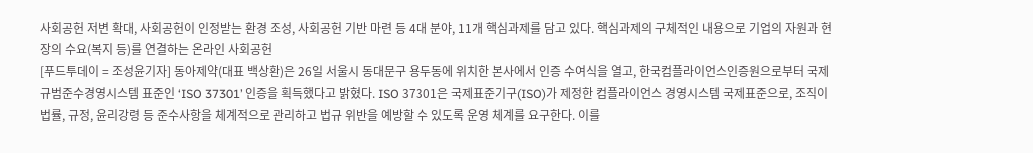사회공헌 저변 확대, 사회공헌이 인정받는 환경 조성, 사회공헌 기반 마련 등 4대 분야, 11개 핵심과제를 담고 있다. 핵심과제의 구체적인 내용으로 기업의 자원과 현장의 수요(복지 등)를 연결하는 온라인 사회공헌
[푸드투데이 = 조성윤기자] 동아제약(대표 백상환)은 26일 서울시 동대문구 용두동에 위치한 본사에서 인증 수여식을 열고, 한국컴플라이언스인증원으로부터 국제 규범준수경영시스템 표준인 ‘ISO 37301’ 인증을 획득했다고 밝혔다. ISO 37301은 국제표준기구(ISO)가 제정한 컴플라이언스 경영시스템 국제표준으로, 조직이 법률, 규정, 윤리강령 등 준수사항을 체계적으로 관리하고 법규 위반을 예방할 수 있도록 운영 체계를 요구한다. 이를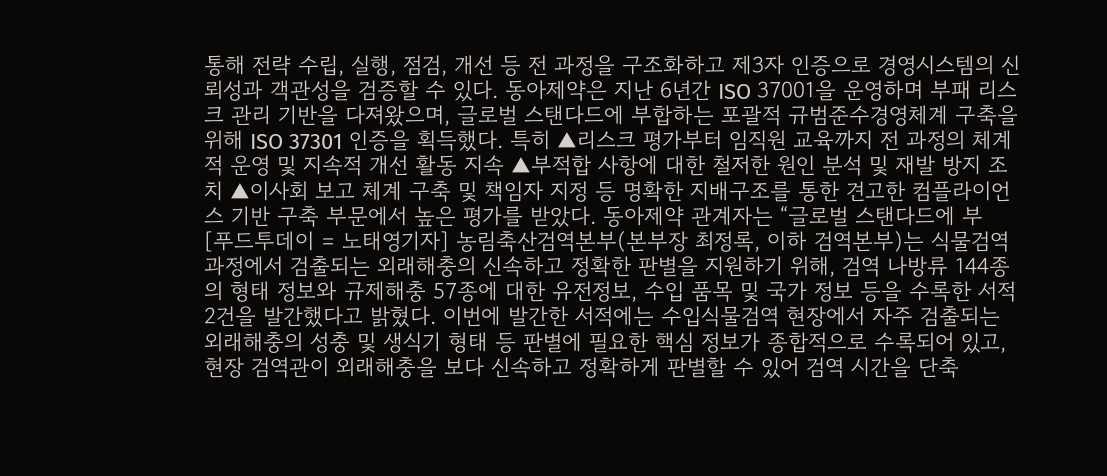통해 전략 수립, 실행, 점검, 개선 등 전 과정을 구조화하고 제3자 인증으로 경영시스템의 신뢰성과 객관성을 검증할 수 있다. 동아제약은 지난 6년간 ISO 37001을 운영하며 부패 리스크 관리 기반을 다져왔으며, 글로벌 스탠다드에 부합하는 포괄적 규범준수경영체계 구축을 위해 ISO 37301 인증을 획득했다. 특히 ▲리스크 평가부터 임직원 교육까지 전 과정의 체계적 운영 및 지속적 개선 활동 지속 ▲부적합 사항에 대한 철저한 원인 분석 및 재발 방지 조치 ▲이사회 보고 체계 구축 및 책임자 지정 등 명확한 지배구조를 통한 견고한 컴플라이언스 기반 구축 부문에서 높은 평가를 받았다. 동아제약 관계자는 “글로벌 스탠다드에 부
[푸드투데이 = 노태영기자] 농림축산검역본부(본부장 최정록, 이하 검역본부)는 식물검역 과정에서 검출되는 외래해충의 신속하고 정확한 판별을 지원하기 위해, 검역 나방류 144종의 형태 정보와 규제해충 57종에 대한 유전정보, 수입 품목 및 국가 정보 등을 수록한 서적 2건을 발간했다고 밝혔다. 이번에 발간한 서적에는 수입식물검역 현장에서 자주 검출되는 외래해충의 성충 및 생식기 형태 등 판별에 필요한 핵심 정보가 종합적으로 수록되어 있고, 현장 검역관이 외래해충을 보다 신속하고 정확하게 판별할 수 있어 검역 시간을 단축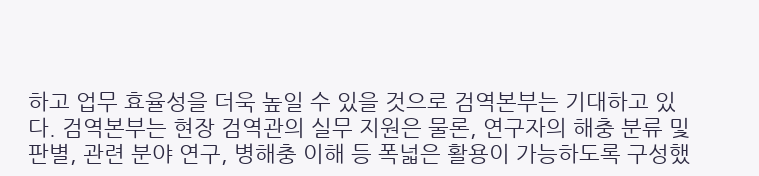하고 업무 효율성을 더욱 높일 수 있을 것으로 검역본부는 기대하고 있다. 검역본부는 현장 검역관의 실무 지원은 물론, 연구자의 해충 분류 및 판별, 관련 분야 연구, 병해충 이해 등 폭넓은 활용이 가능하도록 구성했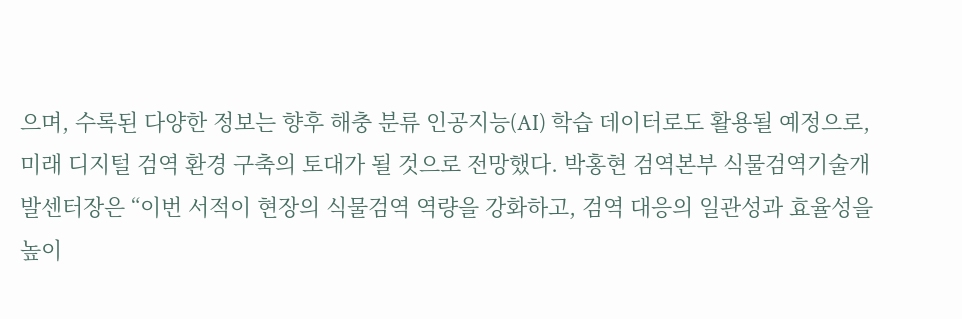으며, 수록된 다양한 정보는 향후 해충 분류 인공지능(AI) 학습 데이터로도 활용될 예정으로, 미래 디지털 검역 환경 구축의 토대가 될 것으로 전망했다. 박홍현 검역본부 식물검역기술개발센터장은 “이번 서적이 현장의 식물검역 역량을 강화하고, 검역 대응의 일관성과 효율성을 높이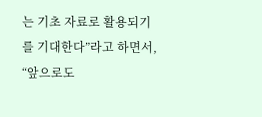는 기초 자료로 활용되기를 기대한다”라고 하면서, “앞으로도